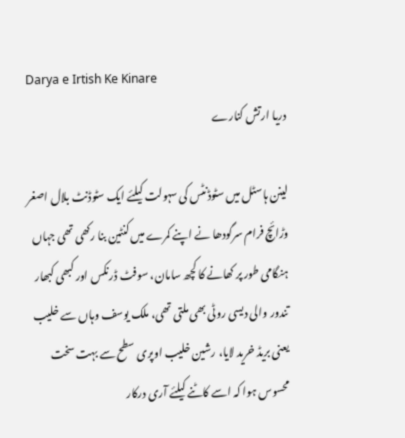Darya e Irtish Ke Kinare
دریا ارتش کنارے

لینن ہاسٹل میں سٹوڈنٹس کی سہولت کیلئے ایک سٹوڈنٹ بلال اصغر وڑائچ فرام سرگودھا نے اپنے کمرے میں کنٹین بنا رکھی تھی جہاں ہنگامی طور پر کھانے کا کچھ سامان، سوفٹ ڈرنکس اور کبھی کبھار تندور والی دیسی روٹی بھی ملتی تھی، ملک یوسف وہاں سے خلیب یعنی بریڈ خرید لایا، رشین خلیب اوپری سطح سے بہت سخت محسوس ہوا کہ اسے کاٹنے کیلئے آری درکار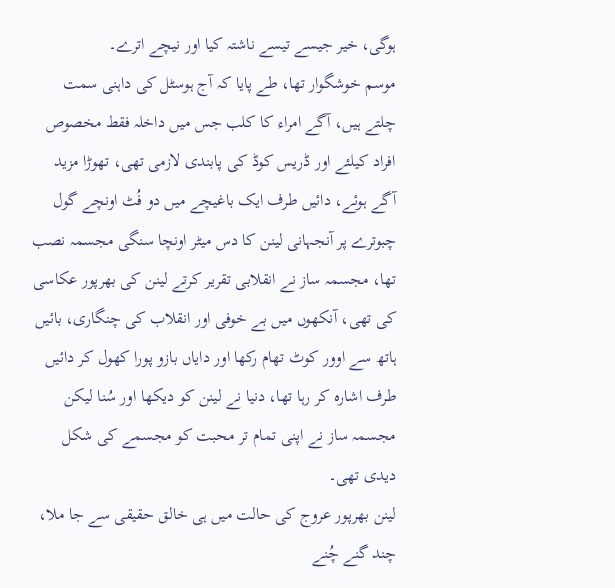ہوگی، خیر جیسے تیسے ناشتہ کیا اور نیچے اترے۔
موسم خوشگوار تھا، طے پایا کہ آج ہوسٹل کی داہنی سمت چلتے ہیں، آگے امراء کا کلب جس میں داخلہ فقط مخصوص افراد کیلئے اور ڈریس کوڈ کی پابندی لازمی تھی، تھوڑا مزید آگے ہوئے، دائیں طرف ایک باغیچے میں دو فُٹ اونچے گول چبوترے پر آنجہانی لینن کا دس میٹر اونچا سنگی مجسمہ نصب تھا، مجسمہ ساز نے انقلابی تقریر کرتے لینن کی بھرپور عکاسی کی تھی، آنکھوں میں بے خوفی اور انقلاب کی چنگاری، بائیں ہاتھ سے اوور کوٹ تھام رکھا اور دایاں بازو پورا کھول کر دائیں طرف اشارہ کر رہا تھا، دنیا نے لینن کو دیکھا اور سُنا لیکن مجسمہ ساز نے اپنی تمام تر محبت کو مجسمے کی شکل دیدی تھی۔
لینن بھرپور عروج کی حالت میں ہی خالق حقیقی سے جا ملا، چند گنے چُنے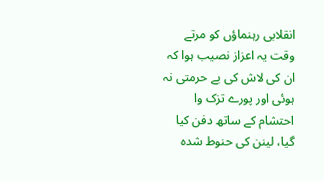انقلابی رہنماؤں کو مرتے وقت یہ اعزاز نصیب ہوا کہ ان کی لاش کی بے حرمتی نہ ہوئی اور پورے تزک وا احتشام کے ساتھ دفن کیا گیا، لینن کی حنوط شدہ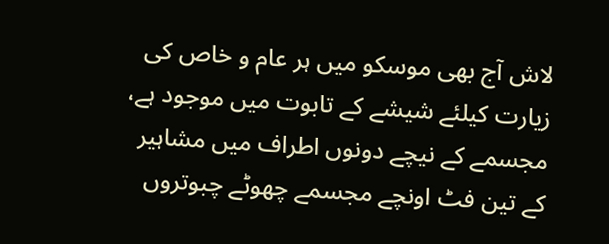لاش آج بھی موسکو میں ہر عام و خاص کی زیارت کیلئے شیشے کے تابوت میں موجود ہے، مجسمے کے نیچے دونوں اطراف میں مشاہیر کے تین فٹ اونچے مجسمے چھوٹے چبوتروں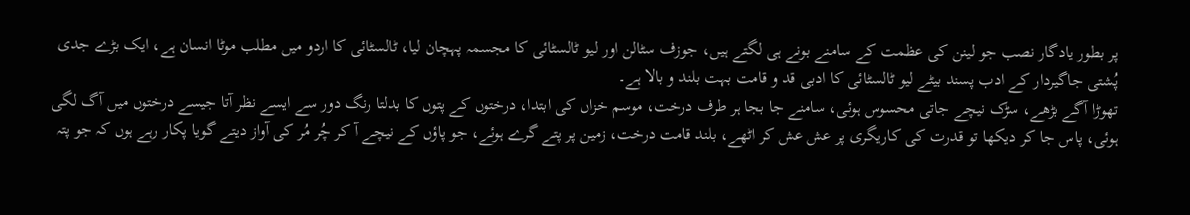پر بطور یادگار نصب جو لینن کی عظمت کے سامنے بونے ہی لگتے ہیں، جوزف سٹالن اور لیو ٹالسٹائی کا مجسمہ پہچان لیا، ٹالسٹائی کا اردو میں مطلب موٹا انسان ہے، ایک بڑے جدی پُشتی جاگیردار کے ادب پسند بیٹے لیو ٹالسٹائی کا ادبی قد و قامت بہت بلند و بالا ہے۔
تھوڑا آگے بڑھے، سڑک نیچے جاتی محسوس ہوئی، سامنے جا بجا ہر طرف درخت، موسم خزاں کی ابتدا، درختوں کے پتوں کا بدلتا رنگ دور سے ایسے نظر آتا جیسے درختوں میں آگ لگی ہوئی، پاس جا کر دیکھا تو قدرت کی کاریگری پر عش عش کر اٹھے، بلند قامت درخت، زمین پر پتے گرے ہوئے، جو پاؤں کے نیچے آ کر چُر مُر کی آواز دیتے گویا پکار رہے ہوں کہ جو پتہ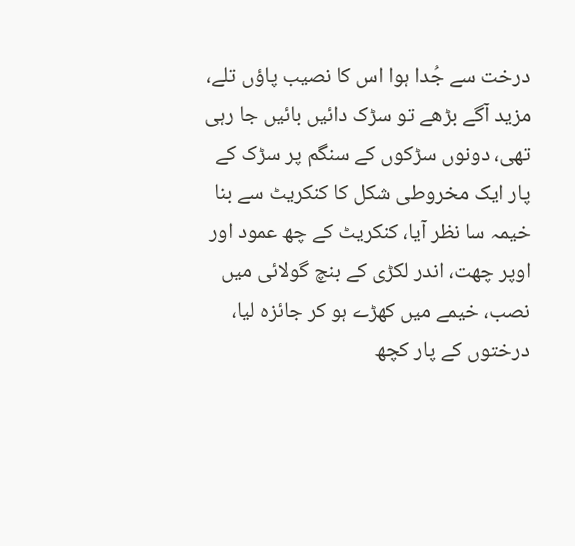درخت سے جُدا ہوا اس کا نصیب پاؤں تلے، مزید آگے بڑھے تو سڑک دائیں بائیں جا رہی تھی، دونوں سڑکوں کے سنگم پر سڑک کے پار ایک مخروطی شکل کا کنکریٹ سے بنا خیمہ سا نظر آیا، کنکریٹ کے چھ عمود اور اوپر چھت، اندر لکڑی کے بنچ گولائی میں نصب، خیمے میں کھڑے ہو کر جائزہ لیا، درختوں کے پار کچھ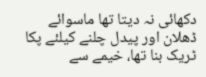دکھائی نہ دیتا تھا ماسوائے ڈھلان اور پیدل چلنے کیلئے پکا ٹریک بنا تھا، خیمے سے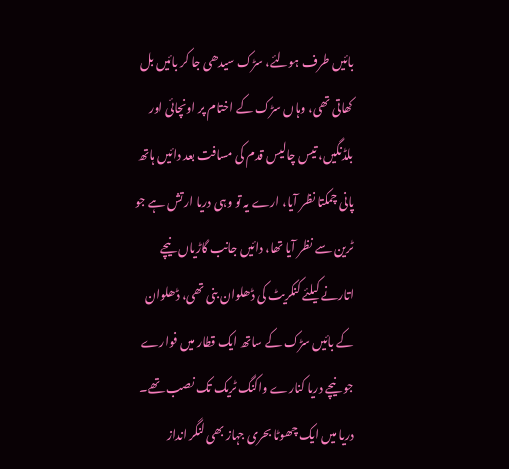بائیں طرف ہولئے، سڑک سیدھی جا کر بائیں بل کھاتی تھی، وہاں سڑک کے اختام پر اونچائی اور بلڈنگیں، تیس چالیس قدم کی مسافت بعد دائیں ہاتھ پانی چمکتا نظر آیا، ارے یہ تو وہی دریا ارتش ہے جو ٹرین سے نظر آیا تھا، دائیں جانب گاڑیاں نیچے اتارنے کیلئے کنکریٹ کی ڈھلوان بنی تھی، ڈھلوان کے بائیں سڑک کے ساتھ ایک قطار میں فوارے جو نیچے دریا کنارے واکنگ ٹریک تک نصب تھے۔
دریا میں ایک چھوٹا بحری جہاز بھی لنگر انداز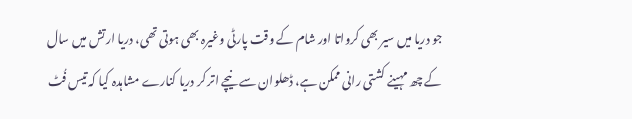جو دریا میں سیر بھی کرواتا اور شام کے وقت پارٹی وغیرہ بھی ہوتی تھی، دریا ارتش میں سال کے چھ مہینے کشتی رانی ممکن ہے، ڈھلوان سے نیچے اتر کر دریا کنارے مشاہدہ کیا کہ تیس فُٹ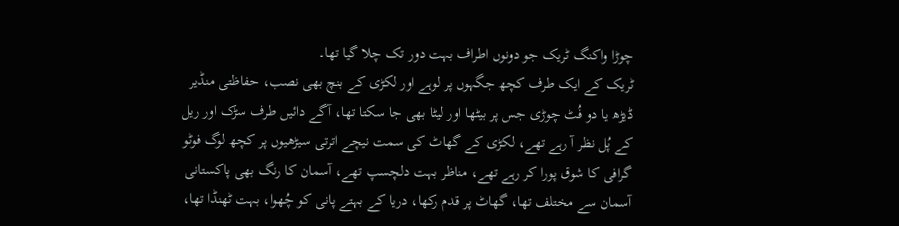چوڑا واکنگ ٹریک جو دونوں اطراف بہت دور تک چلا گیا تھا۔
ٹریک کے ایک طرف کچھ جگہوں پر لوہے اور لکڑی کے بنچ بھی نصب، حفاظتی منڈیر ڈیڑھ یا دو فُٹ چوڑی جس پر بیٹھا اور لیٹا بھی جا سکتا تھا، آگے دائیں طرف سڑک اور ریل کے پُل نظر آ رہے تھے، لکڑی کے گھاٹ کی سمت نیچے اترتی سیڑھیوں پر کچھ لوگ فوٹو گرافی کا شوق پورا کر رہے تھے، مناظر بہت دلچسپ تھے، آسمان کا رنگ بھی پاکستانی آسمان سے مختلف تھا، گھاٹ پر قدم رکھا، دریا کے بہتے پانی کو چُھوا، بہت ٹھنڈا تھا،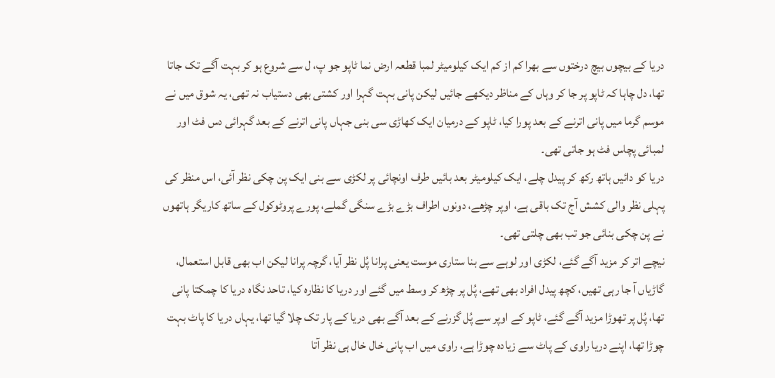دریا کے بیچوں بیچ درختوں سے بھرا کم از کم ایک کیلومیٹر لمبا قطعہ ارض نما ٹاپو جو پ، ل سے شروع ہو کر بہت آگے تک جاتا تھا، دل چاہا کہ ٹاپو پر جا کر وہاں کے مناظر دیکھے جائیں لیکن پانی بہت گہرا اور کشتی بھی دستیاب نہ تھی، یہ شوق میں نے موسم گرما میں پانی اترنے کے بعد پورا کیا، ٹاپو کے درمیان ایک کھاڑی سی بنی جہاں پانی اترنے کے بعد گہرائی دس فٹ اور لمبائی پچاس فٹ ہو جاتی تھی۔
دریا کو دائیں ہاتھ رکھ کر پیدل چلے، ایک کیلومیٹر بعد بائیں طرف اونچائی پر لکڑی سے بنی ایک پن چکی نظر آئی، اس منظر کی پہلی نظر والی کشش آج تک باقی ہے، اوپر چڑھے، دونوں اطراف بڑے بڑے سنگی گملے، پورے پروٹوکول کے ساتھ کاریگر ہاتھوں نے پن چکی بنائی جو تب بھی چلتی تھی۔
نیچے اتر کر مزید آگے گئے، لکڑی اور لوہے سے بنا ستاری موست یعنی پرانا پُل نظر آیا، گرچہ پرانا لیکن اب بھی قابل استعمال، گاڑیاں آ جا رہی تھیں، کچھ پیدل افراد بھی تھے، پُل پر چڑھ کر وسط میں گئے اور دریا کا نظارہ کیا، تاحد نگاہ دریا کا چمکتا پانی تھا، پُل پر تھوڑا مزید آگے گئے، ٹاپو کے اوپر سے پُل گزرنے کے بعد آگے بھی دریا کے پار تک چلا گیا تھا، یہاں دریا کا پاٹ بہت چوڑا تھا، اپنے دریا راوی کے پاٹ سے زیادہ چوڑا ہے، راوی میں اب پانی خال خال ہی نظر آتا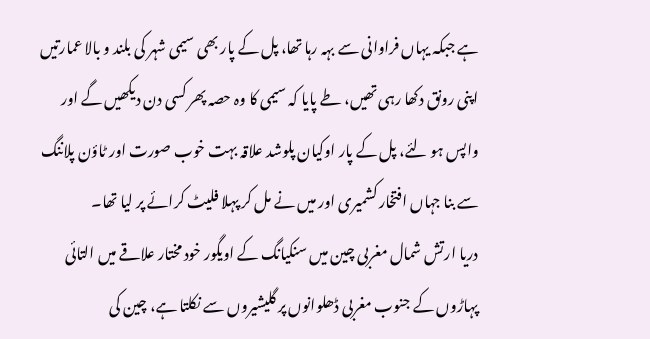ہے جبکہ یہاں فراوانی سے بہہ رہا تھا، پل کے پار بھی سیمی شہر کی بلند و بالا عمارتیں اپنی رونق دکھا رہی تھیں، طے پایا کہ سیمی کا وہ حصہ پھر کسی دن دیکھیں گے اور واپس ہو لئے، پل کے پار اوکیان پلوشد علاقہ بہت خوب صورت اور ٹاؤن پلاننگ سے بنا جہاں افتخار کشمیری اور میں نے مل کر پہلا فلیٹ کرائے پر لیا تھا۔
دریا ارتش شمال مغربی چین میں سنکیانگ کے اویگور خود مختار علاقے میں التائی پہاڑوں کے جنوب مغربی ڈھلوانوں پر گلیشیروں سے نکلتا ہے، چین کی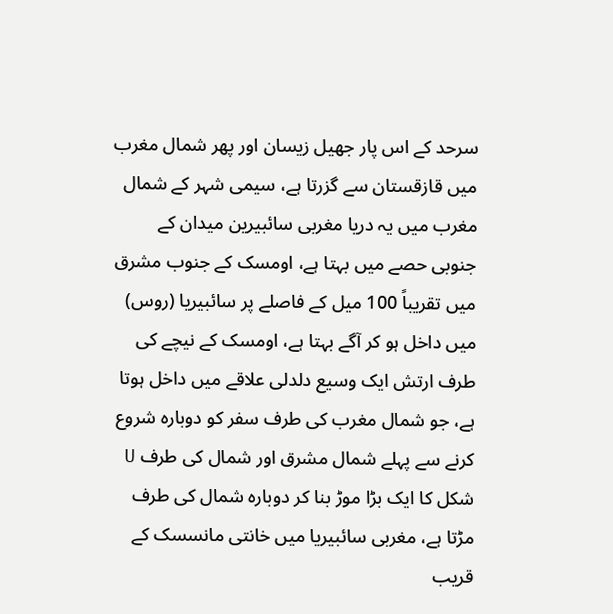سرحد کے اس پار جھیل زیسان اور پھر شمال مغرب میں قازقستان سے گزرتا ہے، سیمی شہر کے شمال مغرب میں یہ دریا مغربی سائبیرین میدان کے جنوبی حصے میں بہتا ہے، اومسک کے جنوب مشرق میں تقریباً 100 میل کے فاصلے پر سائبیریا (روس) میں داخل ہو کر آگے بہتا ہے، اومسک کے نیچے کی طرف ارتش ایک وسیع دلدلی علاقے میں داخل ہوتا ہے، جو شمال مغرب کی طرف سفر کو دوبارہ شروع کرنے سے پہلے شمال مشرق اور شمال کی طرف U شکل کا ایک بڑا موڑ بنا کر دوبارہ شمال کی طرف مڑتا ہے، مغربی سائبیریا میں خانتی مانسسک کے قریب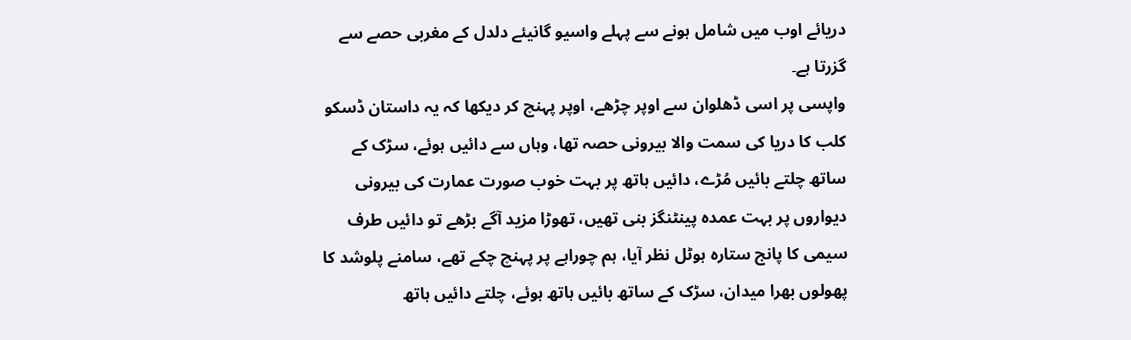دریائے اوب میں شامل ہونے سے پہلے واسیو گانیئے دلدل کے مغربی حصے سے گزرتا ہے۔
واپسی پر اسی ڈھلوان سے اوپر چڑھے، اوپر پہنچ کر دیکھا کہ یہ داستان ڈسکو کلب کا دریا کی سمت والا بیرونی حصہ تھا، وہاں سے دائیں ہوئے، سڑک کے ساتھ چلتے بائیں مُڑے، دائیں ہاتھ پر بہت خوب صورت عمارت کی بیرونی دیواروں پر بہت عمدہ پینٹنگز بنی تھیں، تھوڑا مزید آگے بڑھے تو دائیں طرف سیمی کا پانج ستارہ ہوٹل نظر آیا، ہم چوراہے پر پہنچ چکے تھے، سامنے پلوشد کا پھولوں بھرا میدان، سڑک کے ساتھ بائیں ہاتھ ہوئے، چلتے دائیں ہاتھ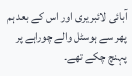آبائی لائبریری اور اس کے بعد ہم پھر سے ہوسٹل والے چوراہے پر پہنچ چکے تھے۔